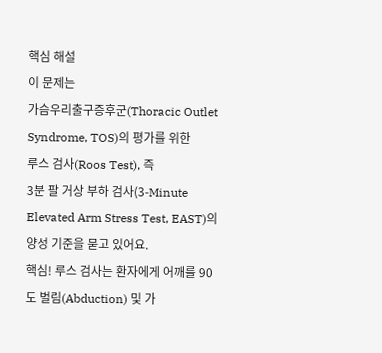핵심 해설
이 문제는
가슴우리출구증후군(Thoracic Outlet Syndrome, TOS)의 평가를 위한
루스 검사(Roos Test), 즉
3분 팔 거상 부하 검사(3-Minute Elevated Arm Stress Test, EAST)의 양성 기준을 묻고 있어요.
핵심! 루스 검사는 환자에게 어깨를 90도 벌림(Abduction) 및 가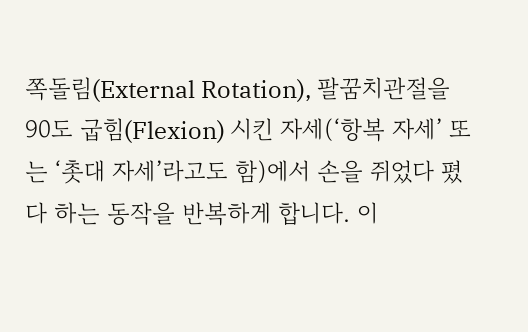쪽돌림(External Rotation), 팔꿈치관절을 90도 굽힘(Flexion) 시킨 자세(‘항복 자세’ 또는 ‘촛대 자세’라고도 함)에서 손을 쥐었다 폈다 하는 동작을 반복하게 합니다. 이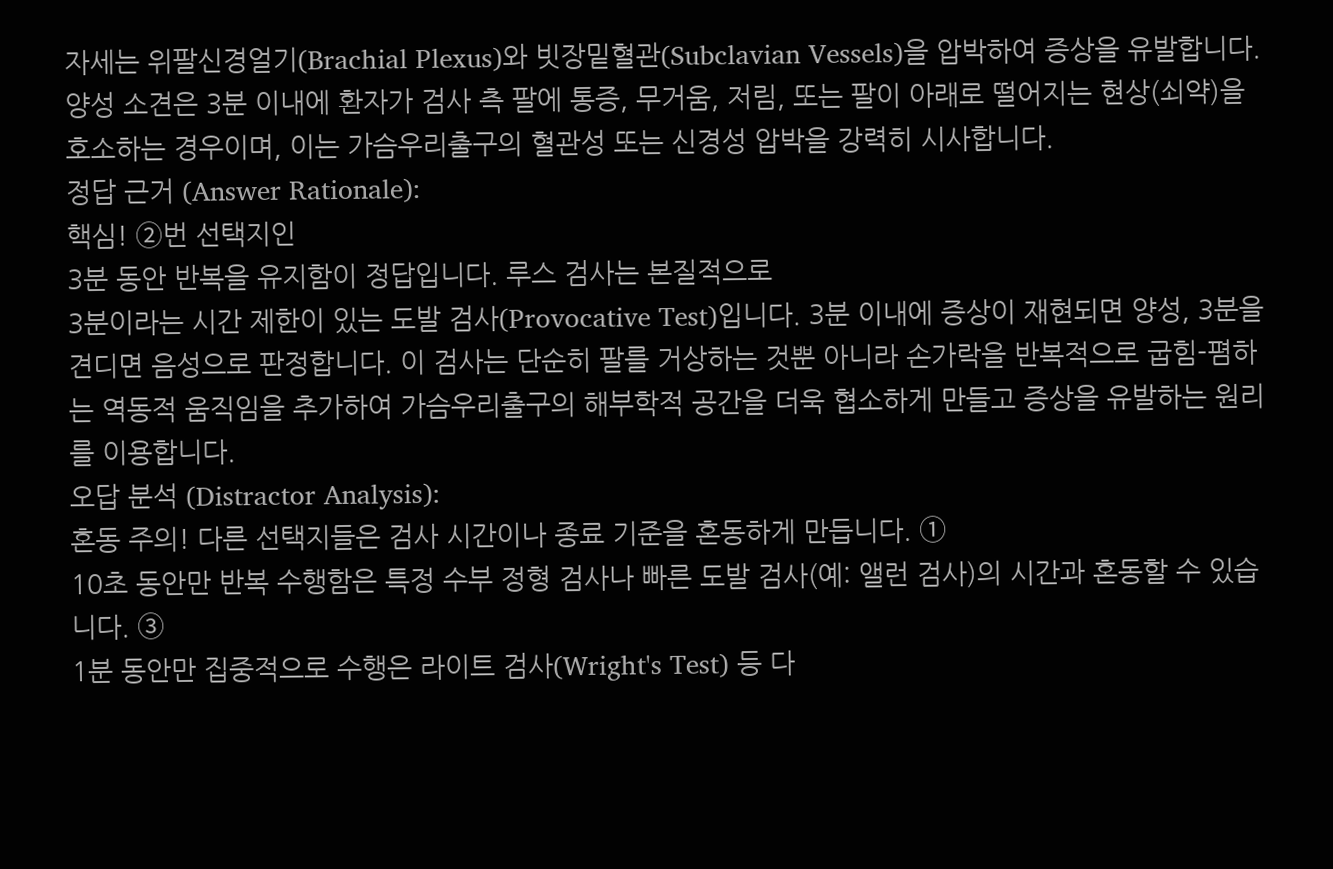자세는 위팔신경얼기(Brachial Plexus)와 빗장밑혈관(Subclavian Vessels)을 압박하여 증상을 유발합니다.
양성 소견은 3분 이내에 환자가 검사 측 팔에 통증, 무거움, 저림, 또는 팔이 아래로 떨어지는 현상(쇠약)을 호소하는 경우이며, 이는 가슴우리출구의 혈관성 또는 신경성 압박을 강력히 시사합니다.
정답 근거 (Answer Rationale):
핵심! ②번 선택지인
3분 동안 반복을 유지함이 정답입니다. 루스 검사는 본질적으로
3분이라는 시간 제한이 있는 도발 검사(Provocative Test)입니다. 3분 이내에 증상이 재현되면 양성, 3분을 견디면 음성으로 판정합니다. 이 검사는 단순히 팔를 거상하는 것뿐 아니라 손가락을 반복적으로 굽힘-폄하는 역동적 움직임을 추가하여 가슴우리출구의 해부학적 공간을 더욱 협소하게 만들고 증상을 유발하는 원리를 이용합니다.
오답 분석 (Distractor Analysis):
혼동 주의! 다른 선택지들은 검사 시간이나 종료 기준을 혼동하게 만듭니다. ①
10초 동안만 반복 수행함은 특정 수부 정형 검사나 빠른 도발 검사(예: 앨런 검사)의 시간과 혼동할 수 있습니다. ③
1분 동안만 집중적으로 수행은 라이트 검사(Wright's Test) 등 다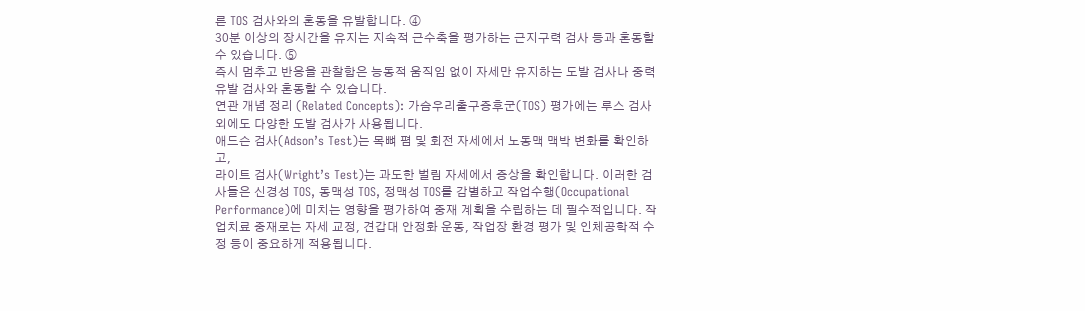른 TOS 검사와의 혼동을 유발합니다. ④
30분 이상의 장시간을 유지는 지속적 근수축을 평가하는 근지구력 검사 등과 혼동할 수 있습니다. ⑤
즉시 멈추고 반응을 관찰함은 능동적 움직임 없이 자세만 유지하는 도발 검사나 중력 유발 검사와 혼동할 수 있습니다.
연관 개념 정리 (Related Concepts): 가슴우리출구증후군(TOS) 평가에는 루스 검사 외에도 다양한 도발 검사가 사용됩니다.
애드슨 검사(Adson’s Test)는 목뼈 폄 및 회전 자세에서 노동맥 맥박 변화를 확인하고,
라이트 검사(Wright’s Test)는 과도한 벌림 자세에서 증상을 확인합니다. 이러한 검사들은 신경성 TOS, 동맥성 TOS, 정맥성 TOS를 감별하고 작업수행(Occupational Performance)에 미치는 영향을 평가하여 중재 계획을 수립하는 데 필수적입니다. 작업치료 중재로는 자세 교정, 견갑대 안정화 운동, 작업장 환경 평가 및 인체공학적 수정 등이 중요하게 적용됩니다.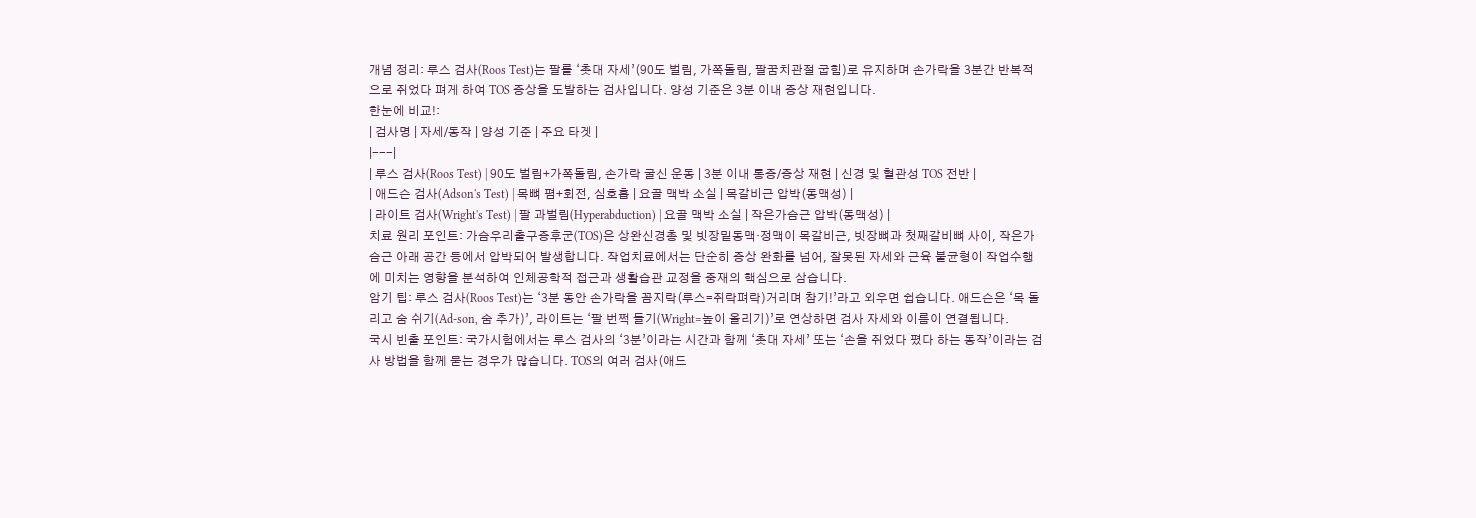개념 정리: 루스 검사(Roos Test)는 팔를 ‘촛대 자세’(90도 벌림, 가쪽돌림, 팔꿈치관절 굽힘)로 유지하며 손가락을 3분간 반복적으로 쥐었다 펴게 하여 TOS 증상을 도발하는 검사입니다. 양성 기준은 3분 이내 증상 재현입니다.
한눈에 비교!:
| 검사명 | 자세/동작 | 양성 기준 | 주요 타겟 |
|---|
| 루스 검사(Roos Test) | 90도 벌림+가쪽돌림, 손가락 굴신 운동 | 3분 이내 통증/증상 재현 | 신경 및 혈관성 TOS 전반 |
| 애드슨 검사(Adson's Test) | 목뼈 폄+회전, 심호흡 | 요골 맥박 소실 | 목갈비근 압박(동맥성) |
| 라이트 검사(Wright's Test) | 팔 과벌림(Hyperabduction) | 요골 맥박 소실 | 작은가슴근 압박(동맥성) |
치료 원리 포인트: 가슴우리출구증후군(TOS)은 상완신경총 및 빗장밑동맥·정맥이 목갈비근, 빗장뼈과 첫째갈비뼈 사이, 작은가슴근 아래 공간 등에서 압박되어 발생합니다. 작업치료에서는 단순히 증상 완화를 넘어, 잘못된 자세와 근육 불균형이 작업수행에 미치는 영향을 분석하여 인체공학적 접근과 생활습관 교정을 중재의 핵심으로 삼습니다.
암기 팁: 루스 검사(Roos Test)는 ‘3분 동안 손가락을 꼼지락(루스=쥐락펴락)거리며 참기!’라고 외우면 쉽습니다. 애드슨은 ‘목 돌리고 숨 쉬기(Ad-son, 숨 추가)’, 라이트는 ‘팔 번쩍 들기(Wright=높이 올리기)’로 연상하면 검사 자세와 이름이 연결됩니다.
국시 빈출 포인트: 국가시험에서는 루스 검사의 ‘3분’이라는 시간과 함께 ‘촛대 자세’ 또는 ‘손을 쥐었다 폈다 하는 동작’이라는 검사 방법을 함께 묻는 경우가 많습니다. TOS의 여러 검사(애드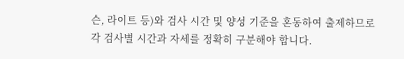슨, 라이트 등)와 검사 시간 및 양성 기준을 혼동하여 출제하므로 각 검사별 시간과 자세를 정확히 구분해야 합니다.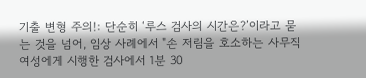기출 변형 주의!: 단순히 ‘루스 검사의 시간은?’이라고 묻는 것을 넘어, 임상 사례에서 "손 저림을 호소하는 사무직 여성에게 시행한 검사에서 1분 30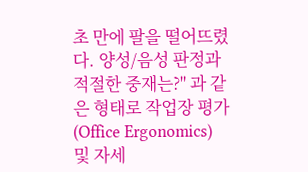초 만에 팔을 떨어뜨렸다. 양성/음성 판정과 적절한 중재는?" 과 같은 형태로 작업장 평가(Office Ergonomics) 및 자세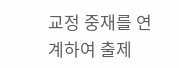교정 중재를 연계하여 출제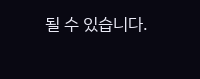될 수 있습니다.